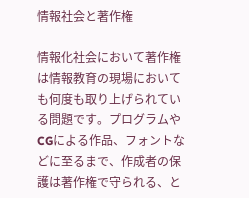情報社会と著作権

情報化社会において著作権は情報教育の現場においても何度も取り上げられている問題です。プログラムやCGによる作品、フォントなどに至るまで、作成者の保護は著作権で守られる、と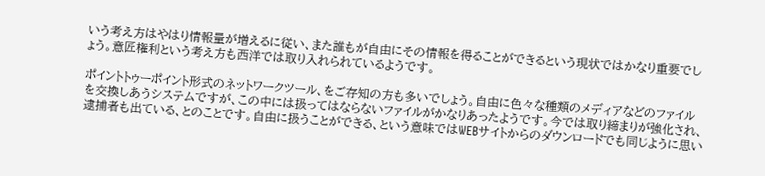いう考え方はやはり情報量が増えるに従い、また誰もが自由にその情報を得ることができるという現状ではかなり重要でしょう。意匠権利という考え方も西洋では取り入れられているようです。

ポイントトゥーポイント形式のネットワークツール、をご存知の方も多いでしょう。自由に色々な種類のメディアなどのファイルを交換しあうシステムですが、この中には扱ってはならないファイルがかなりあったようです。今では取り締まりが強化され、逮捕者も出ている、とのことです。自由に扱うことができる、という意味ではWEBサイトからのダウンロードでも同じように思い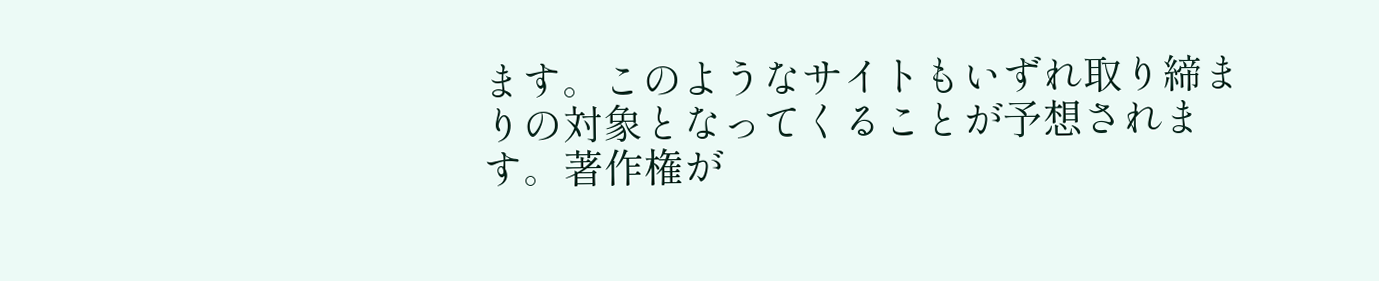ます。このようなサイトもいずれ取り締まりの対象となってくることが予想されます。著作権が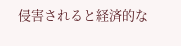侵害されると経済的な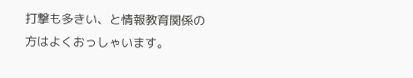打撃も多きい、と情報教育関係の方はよくおっしゃいます。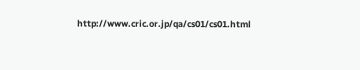http://www.cric.or.jp/qa/cs01/cs01.html